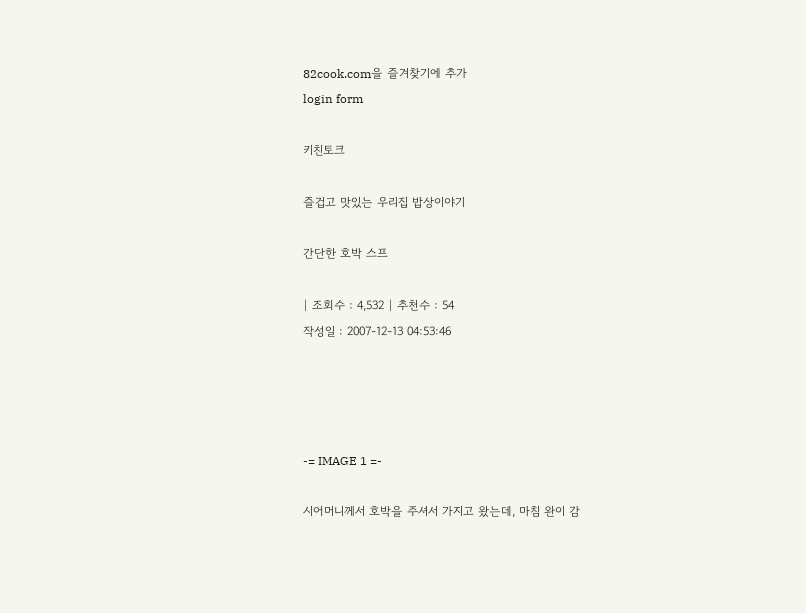82cook.com을 즐겨찾기에 추가
login form

키친토크

즐겁고 맛있는 우리집 밥상이야기

간단한 호박 스프

| 조회수 : 4,532 | 추천수 : 54
작성일 : 2007-12-13 04:53:46




-= IMAGE 1 =-

시어머니께서 호박을 주셔서 가지고 왔는데, 마침 완이 감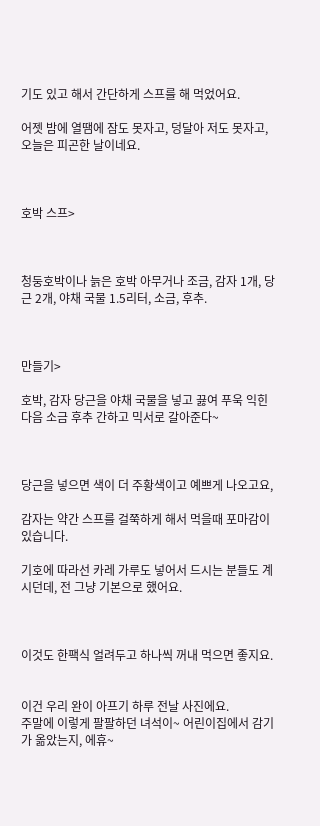기도 있고 해서 간단하게 스프를 해 먹었어요.

어젯 밤에 열땜에 잠도 못자고, 덩달아 저도 못자고, 오늘은 피곤한 날이네요.



호박 스프>



청둥호박이나 늙은 호박 아무거나 조금, 감자 1개, 당근 2개, 야채 국물 1.5리터, 소금, 후추.



만들기>

호박, 감자 당근을 야채 국물을 넣고 끓여 푸욱 익힌다음 소금 후추 간하고 믹서로 갈아준다~



당근을 넣으면 색이 더 주황색이고 예쁘게 나오고요,

감자는 약간 스프를 걸쭉하게 해서 먹을때 포마감이 있습니다.

기호에 따라선 카레 가루도 넣어서 드시는 분들도 계시던데, 전 그냥 기본으로 했어요.



이것도 한팩식 얼려두고 하나씩 꺼내 먹으면 좋지요.


이건 우리 완이 아프기 하루 전날 사진에요.
주말에 이렇게 팔팔하던 녀석이~ 어린이집에서 감기가 옮았는지, 에휴~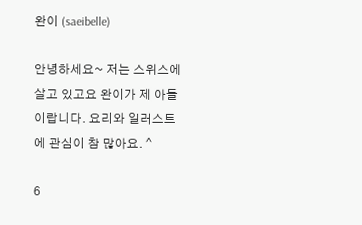완이 (saeibelle)

안녕하세요~ 저는 스위스에 살고 있고요 완이가 제 아들이랍니다. 요리와 일러스트에 관심이 참 많아요. ^

6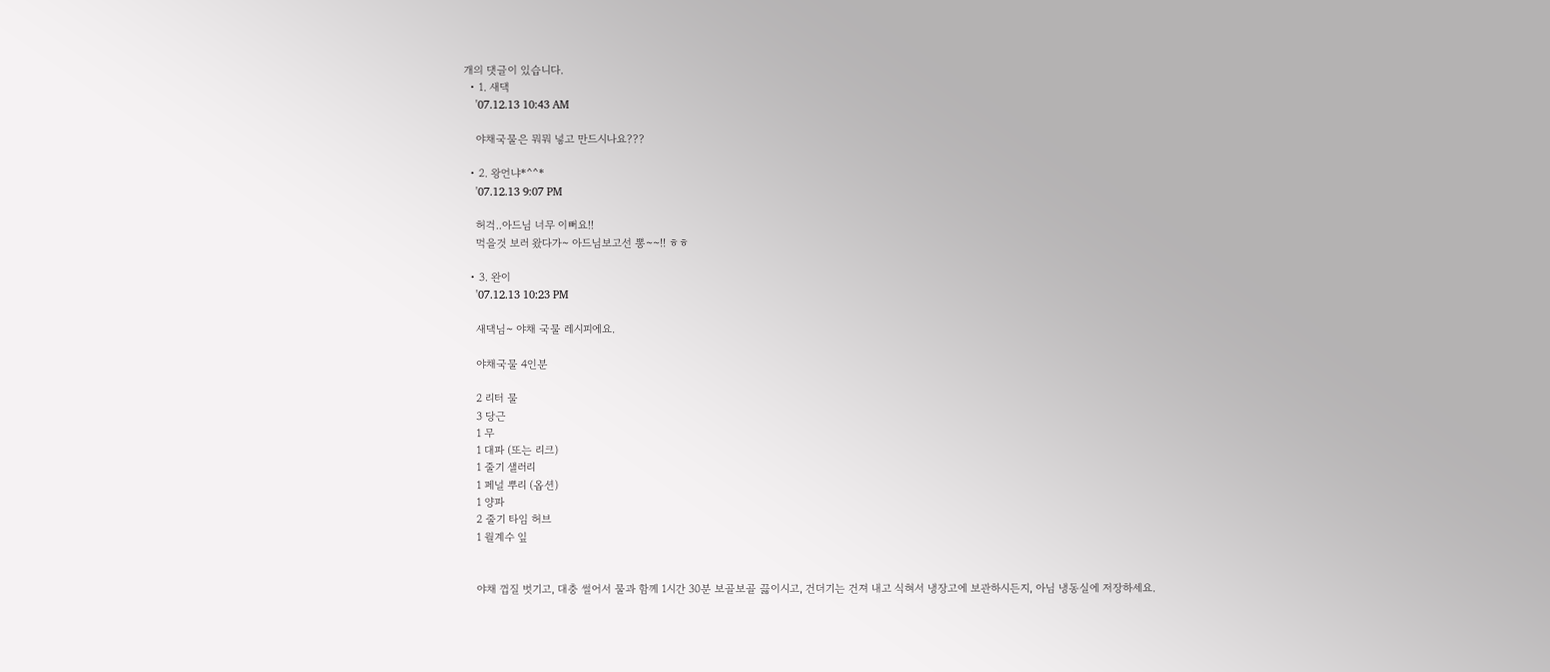개의 댓글이 있습니다.
  • 1. 새댁
    '07.12.13 10:43 AM

    야채국물은 뭐뭐 넣고 만드시나요???

  • 2. 왕언냐*^^*
    '07.12.13 9:07 PM

    허걱..아드님 너무 이뻐요!!
    먹을것 보러 왔다가~ 아드님보고선 뽕~~!! ㅎㅎ

  • 3. 완이
    '07.12.13 10:23 PM

    새댁님~ 야채 국물 레시피에요.

    야채국물 4인분

    2 리터 물
    3 당근
    1 무
    1 대파 (또는 리크)
    1 줄기 샐러리
    1 페널 뿌리 (옵션)
    1 양파
    2 줄기 타임 허브
    1 월계수 잎


    야채 껍질 벗기고, 대충 썰어서 물과 함께 1시간 30분 보골보골 끓이시고, 건더기는 건져 내고 식혀서 냉장고에 보관하시든지, 아님 냉동실에 저장하세요.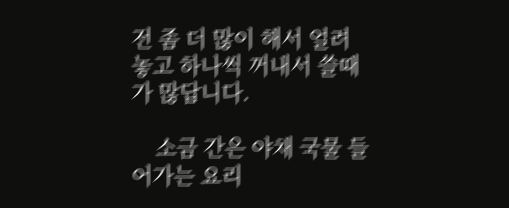전 좀 더 많이 해서 얼려 놓고 하나씩 꺼내서 쓸때가 많답니다.

    소금 간은 야채 국물 들어가는 요리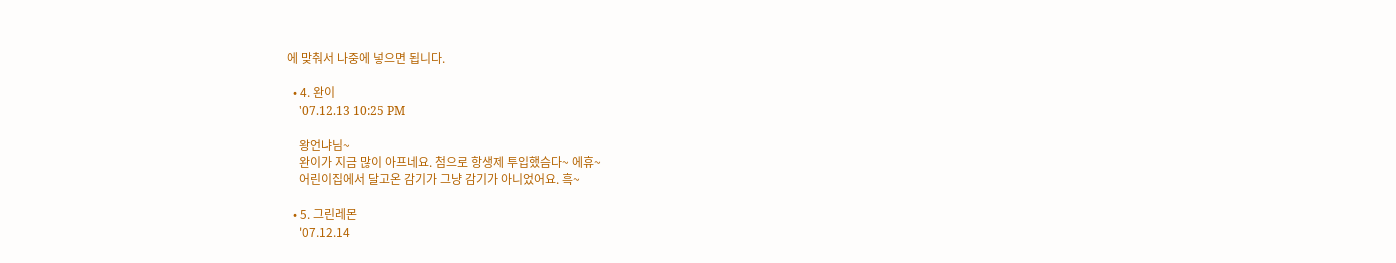에 맞춰서 나중에 넣으면 됩니다.

  • 4. 완이
    '07.12.13 10:25 PM

    왕언냐님~
    완이가 지금 많이 아프네요. 첨으로 항생제 투입했슴다~ 에휴~
    어린이집에서 달고온 감기가 그냥 감기가 아니었어요. 흑~

  • 5. 그린레몬
    '07.12.14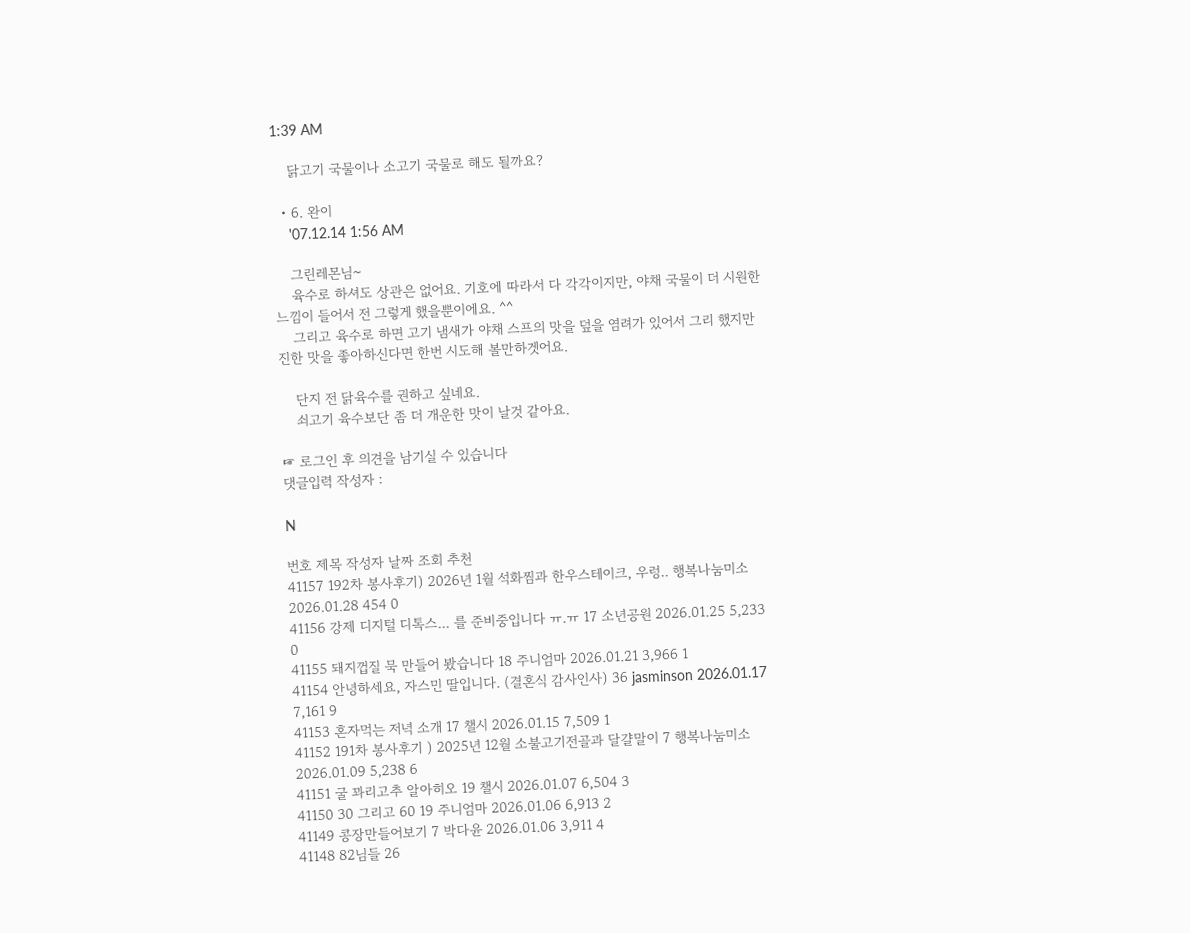1:39 AM

    닭고기 국물이나 소고기 국물로 해도 될까요?

  • 6. 완이
    '07.12.14 1:56 AM

    그린레몬님~
    육수로 하셔도 상관은 없어요. 기호에 따라서 다 각각이지만, 야채 국물이 더 시원한 느낌이 들어서 전 그렇게 했을뿐이에요. ^^
    그리고 육수로 하면 고기 냄새가 야채 스프의 맛을 덮을 염려가 있어서 그리 했지만 진한 맛을 좋아하신다면 한번 시도해 볼만하겟어요.

    단지 전 닭육수를 권하고 싶네요.
    쇠고기 육수보단 좀 더 개운한 맛이 날것 같아요.

☞ 로그인 후 의견을 남기실 수 있습니다
댓글입력 작성자 :

N

번호 제목 작성자 날짜 조회 추천
41157 192차 봉사후기) 2026년 1월 석화찜과 한우스테이크, 우렁.. 행복나눔미소 2026.01.28 454 0
41156 강제 디지털 디톡스... 를 준비중입니다 ㅠ.ㅠ 17 소년공원 2026.01.25 5,233 0
41155 돼지껍질 묵 만들어 봤습니다 18 주니엄마 2026.01.21 3,966 1
41154 안녕하세요, 자스민 딸입니다. (결혼식 감사인사) 36 jasminson 2026.01.17 7,161 9
41153 혼자먹는 저녁 소개 17 챌시 2026.01.15 7,509 1
41152 191차 봉사후기 ) 2025년 12월 소불고기전골과 달걀말이 7 행복나눔미소 2026.01.09 5,238 6
41151 굴 꽈리고추 알아히오 19 챌시 2026.01.07 6,504 3
41150 30 그리고 60 19 주니엄마 2026.01.06 6,913 2
41149 콩장만들어보기 7 박다윤 2026.01.06 3,911 4
41148 82님들 26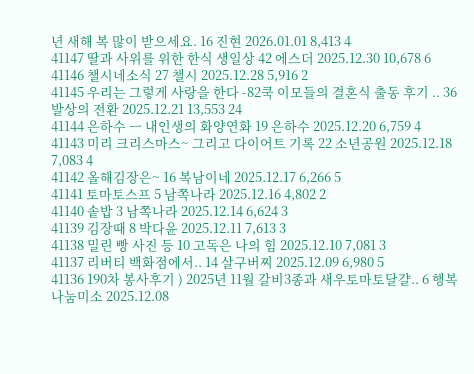년 새해 복 많이 받으세요. 16 진현 2026.01.01 8,413 4
41147 딸과 사위를 위한 한식 생일상 42 에스더 2025.12.30 10,678 6
41146 챌시네소식 27 챌시 2025.12.28 5,916 2
41145 우리는 그렇게 사랑을 한다 -82쿡 이모들의 결혼식 출동 후기 .. 36 발상의 전환 2025.12.21 13,553 24
41144 은하수 ㅡ 내인생의 화양연화 19 은하수 2025.12.20 6,759 4
41143 미리 크리스마스~ 그리고 다이어트 기록 22 소년공원 2025.12.18 7,083 4
41142 올해김장은~ 16 복남이네 2025.12.17 6,266 5
41141 토마토스프 5 남쪽나라 2025.12.16 4,802 2
41140 솥밥 3 남쪽나라 2025.12.14 6,624 3
41139 김장때 8 박다윤 2025.12.11 7,613 3
41138 밀린 빵 사진 등 10 고독은 나의 힘 2025.12.10 7,081 3
41137 리버티 백화점에서.. 14 살구버찌 2025.12.09 6,980 5
41136 190차 봉사후기 ) 2025년 11월 갈비3종과 새우토마토달걀.. 6 행복나눔미소 2025.12.08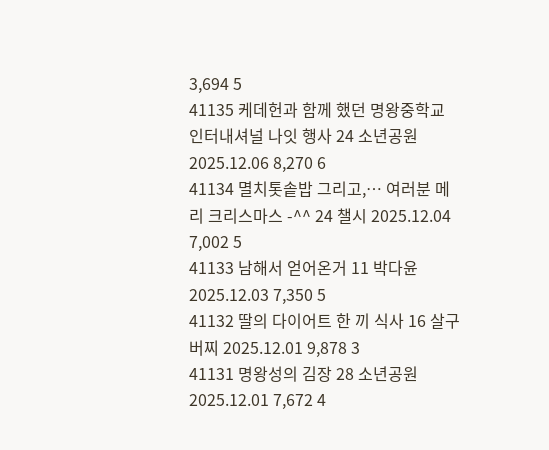3,694 5
41135 케데헌과 함께 했던 명왕중학교 인터내셔널 나잇 행사 24 소년공원 2025.12.06 8,270 6
41134 멸치톳솥밥 그리고,… 여러분 메리 크리스마스 -^^ 24 챌시 2025.12.04 7,002 5
41133 남해서 얻어온거 11 박다윤 2025.12.03 7,350 5
41132 딸의 다이어트 한 끼 식사 16 살구버찌 2025.12.01 9,878 3
41131 명왕성의 김장 28 소년공원 2025.12.01 7,672 4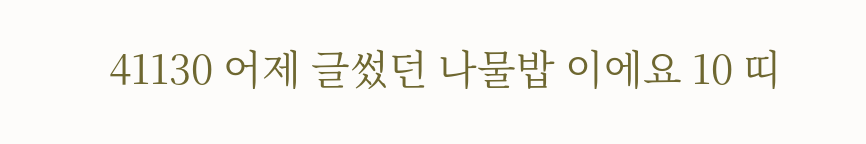41130 어제 글썼던 나물밥 이에요 10 띠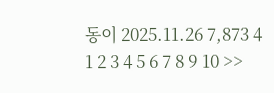동이 2025.11.26 7,873 4
1 2 3 4 5 6 7 8 9 10 >>